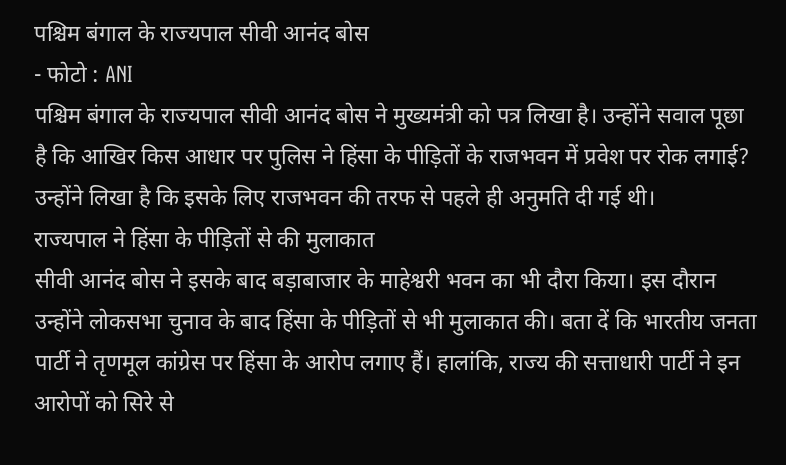पश्चिम बंगाल के राज्यपाल सीवी आनंद बोस
- फोटो : ANI
पश्चिम बंगाल के राज्यपाल सीवी आनंद बोस ने मुख्यमंत्री को पत्र लिखा है। उन्होंने सवाल पूछा है कि आखिर किस आधार पर पुलिस ने हिंसा के पीड़ितों के राजभवन में प्रवेश पर रोक लगाई? उन्होंने लिखा है कि इसके लिए राजभवन की तरफ से पहले ही अनुमति दी गई थी।
राज्यपाल ने हिंसा के पीड़ितों से की मुलाकात
सीवी आनंद बोस ने इसके बाद बड़ाबाजार के माहेश्वरी भवन का भी दौरा किया। इस दौरान उन्होंने लोकसभा चुनाव के बाद हिंसा के पीड़ितों से भी मुलाकात की। बता दें कि भारतीय जनता पार्टी ने तृणमूल कांग्रेस पर हिंसा के आरोप लगाए हैं। हालांकि, राज्य की सत्ताधारी पार्टी ने इन आरोपों को सिरे से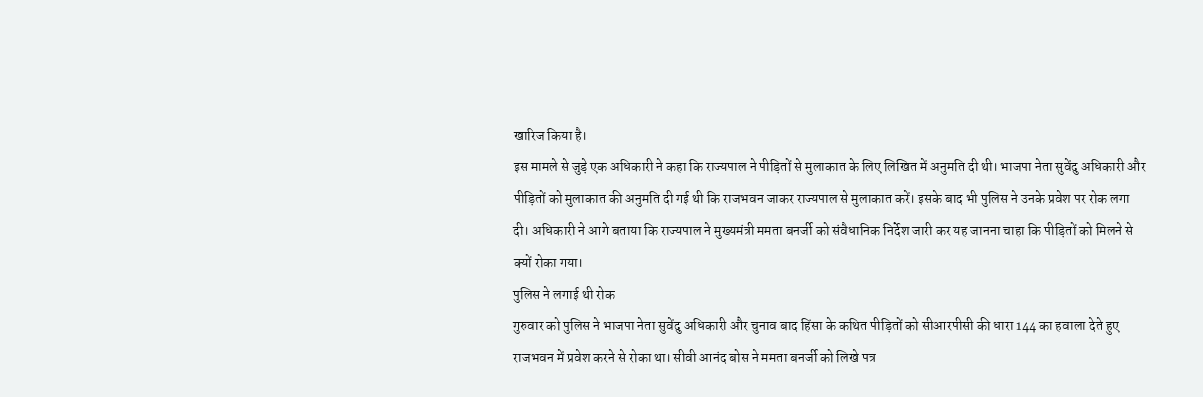खारिज किया है।
इस मामले से जुड़े एक अधिकारी ने कहा कि राज्यपाल ने पीड़ितों से मुलाकात के लिए लिखित में अनुमति दी थी। भाजपा नेता सुवेंदु अधिकारी और पीड़ितों को मुलाकात की अनुमति दी गई थी कि राजभवन जाकर राज्यपाल से मुलाकात करें। इसके बाद भी पुलिस ने उनके प्रवेश पर रोक लगा दी। अधिकारी ने आगे बताया कि राज्यपाल ने मुख्यमंत्री ममता बनर्जी को संवैधानिक निर्देश जारी कर यह जानना चाहा कि पीड़ितों को मिलने से क्यों रोका गया।
पुलिस ने लगाई थी रोक
गुरुवार को पुलिस ने भाजपा नेता सुवेंदु अधिकारी और चुनाव बाद हिंसा के कथित पीड़ितों को सीआरपीसी की धारा 144 का हवाला देते हुए राजभवन में प्रवेश करने से रोका था। सीवी आनंद बोस ने ममता बनर्जी को लिखे पत्र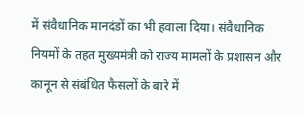में संवैधानिक मानदंडों का भी हवाला दिया। संवैधानिक नियमों के तहत मुख्यमंत्री को राज्य मामलों के प्रशासन और कानून से संबंधित फैसलों के बारे में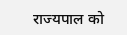राज्यपाल को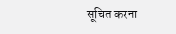सूचित करना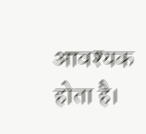आवश्यक होता है।